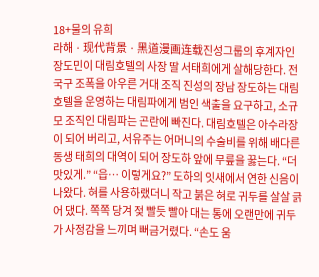18+물의 유희
라해 · 现代背景 · 黑道漫画连载진성그룹의 후계자인 장도민이 대림호텔의 사장 딸 서태희에게 살해당한다. 전국구 조폭을 아우른 거대 조직 진성의 장남 장도하는 대림호텔을 운영하는 대림파에게 범인 색출을 요구하고, 소규모 조직인 대림파는 곤란에 빠진다. 대림호텔은 아수라장이 되어 버리고, 서유주는 어머니의 수술비를 위해 배다른 동생 태희의 대역이 되어 장도하 앞에 무릎을 꿇는다. “더 맛있게.” “읍… 이렇게요?” 도하의 잇새에서 연한 신음이 나왔다. 혀를 사용하랬더니 작고 붉은 혀로 귀두를 살살 긁어 댔다. 쪽쪽 당겨 젖 빨듯 빨아 대는 통에 오랜만에 귀두가 사정감을 느끼며 뻐금거렸다. “손도 움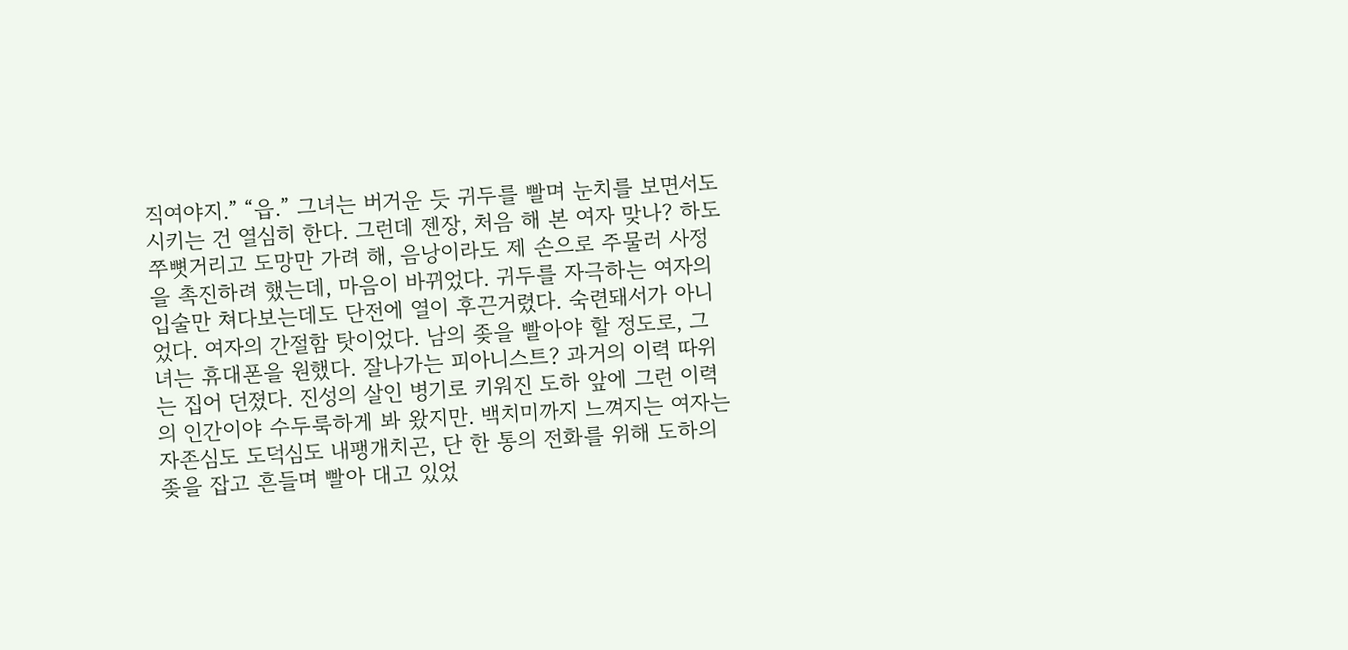직여야지.” “읍.” 그녀는 버거운 듯 귀두를 빨며 눈치를 보면서도 시키는 건 열심히 한다. 그런데 젠장, 처음 해 본 여자 맞나? 하도 쭈뼛거리고 도망만 가려 해, 음낭이라도 제 손으로 주물러 사정을 촉진하려 했는데, 마음이 바뀌었다. 귀두를 자극하는 여자의 입술만 쳐다보는데도 단전에 열이 후끈거렸다. 숙련돼서가 아니었다. 여자의 간절함 탓이었다. 남의 좆을 빨아야 할 정도로, 그녀는 휴대폰을 원했다. 잘나가는 피아니스트? 과거의 이력 따위는 집어 던졌다. 진성의 살인 병기로 키워진 도하 앞에 그런 이력의 인간이야 수두룩하게 봐 왔지만. 백치미까지 느껴지는 여자는 자존심도 도덕심도 내팽개치곤, 단 한 통의 전화를 위해 도하의 좆을 잡고 흔들며 빨아 대고 있었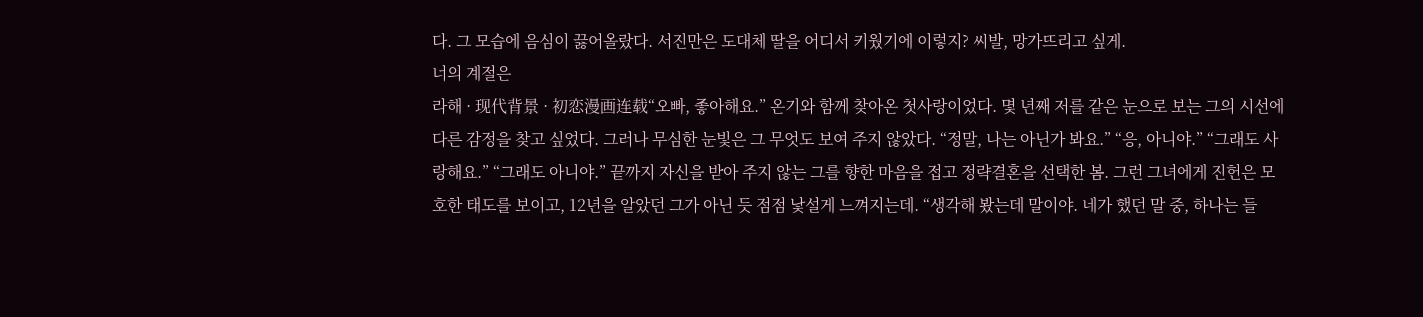다. 그 모습에 음심이 끓어올랐다. 서진만은 도대체 딸을 어디서 키웠기에 이렇지? 씨발, 망가뜨리고 싶게.
너의 계절은
라해 · 现代背景 · 初恋漫画连载“오빠, 좋아해요.” 온기와 함께 찾아온 첫사랑이었다. 몇 년째 저를 같은 눈으로 보는 그의 시선에 다른 감정을 찾고 싶었다. 그러나 무심한 눈빛은 그 무엇도 보여 주지 않았다. “정말, 나는 아닌가 봐요.” “응, 아니야.” “그래도 사랑해요.” “그래도 아니야.” 끝까지 자신을 받아 주지 않는 그를 향한 마음을 접고 정략결혼을 선택한 봄. 그런 그녀에게 진헌은 모호한 태도를 보이고, 12년을 알았던 그가 아닌 듯 점점 낯설게 느껴지는데. “생각해 봤는데 말이야. 네가 했던 말 중, 하나는 들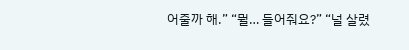어줄까 해.” “뭘… 들어줘요?” “널 살렸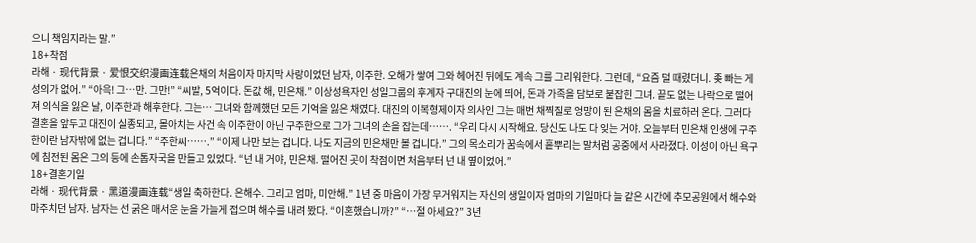으니 책임지라는 말.”
18+착점
라해 · 现代背景 · 爱恨交织漫画连载은채의 처음이자 마지막 사랑이었던 남자, 이주한. 오해가 쌓여 그와 헤어진 뒤에도 계속 그를 그리워한다. 그런데, “요즘 덜 때렸더니. 좆 빠는 게 성의가 없어.” “아윽! 그…만. 그만!” “씨발, 5억이다. 돈값 해, 민은채.” 이상성욕자인 성일그룹의 후계자 구대진의 눈에 띄어, 돈과 가족을 담보로 붙잡힌 그녀. 끝도 없는 나락으로 떨어져 의식을 잃은 날, 이주한과 해후한다. 그는… 그녀와 함께했던 모든 기억을 잃은 채였다. 대진의 이복형제이자 의사인 그는 매번 채찍질로 엉망이 된 은채의 몸을 치료하러 온다. 그러다 결혼을 앞두고 대진이 실종되고, 몰아치는 사건 속 이주한이 아닌 구주한으로 그가 그녀의 손을 잡는데……. “우리 다시 시작해요. 당신도 나도 다 잊는 거야. 오늘부터 민은채 인생에 구주한이란 남자밖에 없는 겁니다.” “주한씨…….” “이제 나만 보는 겁니다. 나도 지금의 민은채만 볼 겁니다.” 그의 목소리가 꿈속에서 흩뿌리는 말처럼 공중에서 사라졌다. 이성이 아닌 욕구에 침전된 몸은 그의 등에 손톱자국을 만들고 있었다. “넌 내 거야, 민은채. 떨어진 곳이 착점이면 처음부터 넌 내 옆이었어.”
18+결혼기일
라해 · 现代背景 · 黑道漫画连载“생일 축하한다. 은해수. 그리고 엄마, 미안해.” 1년 중 마음이 가장 무거워지는 자신의 생일이자 엄마의 기일마다 늘 같은 시간에 추모공원에서 해수와 마주치던 남자. 남자는 선 굵은 매서운 눈을 가늘게 접으며 해수를 내려 봤다. “이혼했습니까?” “…절 아세요?” 3년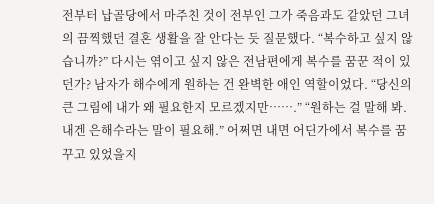전부터 납골당에서 마주친 것이 전부인 그가 죽음과도 같았던 그녀의 끔찍했던 결혼 생활을 잘 안다는 듯 질문했다. “복수하고 싶지 않습니까?” 다시는 엮이고 싶지 않은 전남편에게 복수를 꿈꾼 적이 있던가? 남자가 해수에게 원하는 건 완벽한 애인 역할이었다. “당신의 큰 그림에 내가 왜 필요한지 모르겠지만…….” “원하는 걸 말해 봐. 내겐 은해수라는 말이 필요해.” 어쩌면 내면 어딘가에서 복수를 꿈꾸고 있었을지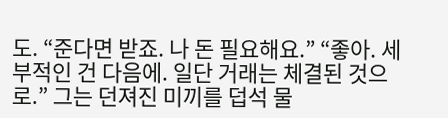도. “준다면 받죠. 나 돈 필요해요.” “좋아. 세부적인 건 다음에. 일단 거래는 체결된 것으로.” 그는 던져진 미끼를 덥석 물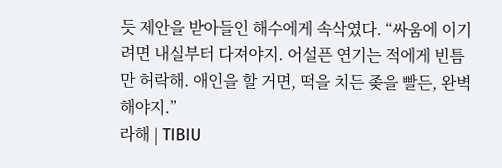듯 제안을 받아들인 해수에게 속삭였다. “싸움에 이기려면 내실부터 다져야지. 어설픈 연기는 적에게 빈틈만 허락해. 애인을 할 거면, 떡을 치든 좆을 빨든, 완벽해야지.”
라해 | TIBIU